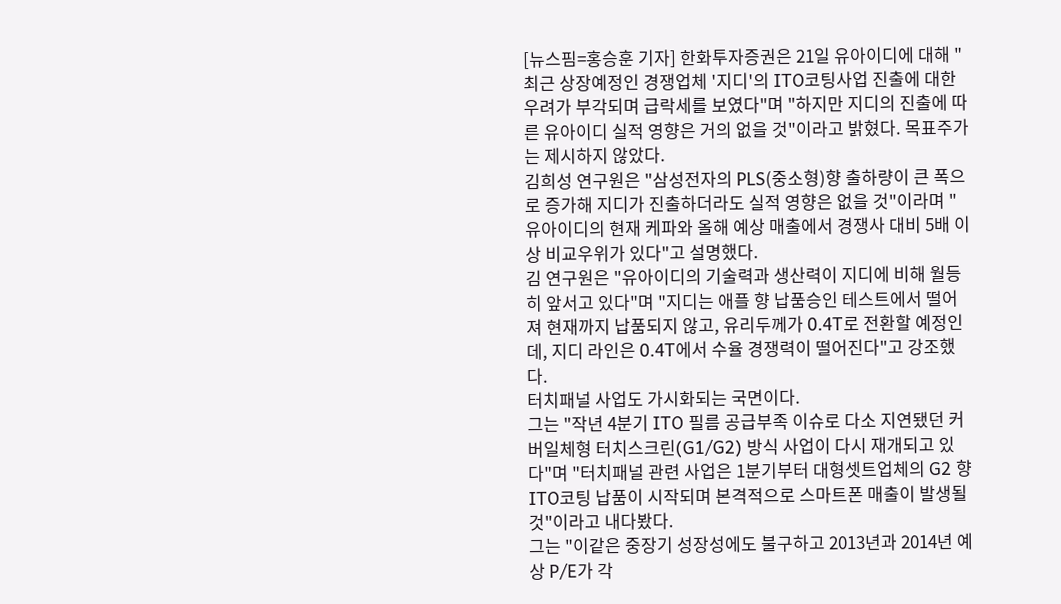[뉴스핌=홍승훈 기자] 한화투자증권은 21일 유아이디에 대해 "최근 상장예정인 경쟁업체 '지디'의 ITO코팅사업 진출에 대한 우려가 부각되며 급락세를 보였다"며 "하지만 지디의 진출에 따른 유아이디 실적 영향은 거의 없을 것"이라고 밝혔다. 목표주가는 제시하지 않았다.
김희성 연구원은 "삼성전자의 PLS(중소형)향 출하량이 큰 폭으로 증가해 지디가 진출하더라도 실적 영향은 없을 것"이라며 "유아이디의 현재 케파와 올해 예상 매출에서 경쟁사 대비 5배 이상 비교우위가 있다"고 설명했다.
김 연구원은 "유아이디의 기술력과 생산력이 지디에 비해 월등히 앞서고 있다"며 "지디는 애플 향 납품승인 테스트에서 떨어져 현재까지 납품되지 않고, 유리두께가 0.4T로 전환할 예정인데, 지디 라인은 0.4T에서 수율 경쟁력이 떨어진다"고 강조했다.
터치패널 사업도 가시화되는 국면이다.
그는 "작년 4분기 ITO 필름 공급부족 이슈로 다소 지연됐던 커버일체형 터치스크린(G1/G2) 방식 사업이 다시 재개되고 있다"며 "터치패널 관련 사업은 1분기부터 대형셋트업체의 G2 향 ITO코팅 납품이 시작되며 본격적으로 스마트폰 매출이 발생될 것"이라고 내다봤다.
그는 "이같은 중장기 성장성에도 불구하고 2013년과 2014년 예상 P/E가 각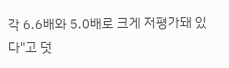각 6.6배와 5.0배로 크게 저평가돼 있다"고 덧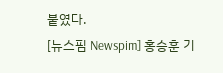붙였다.
[뉴스핌 Newspim] 홍승훈 기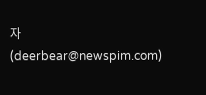자 (deerbear@newspim.com)